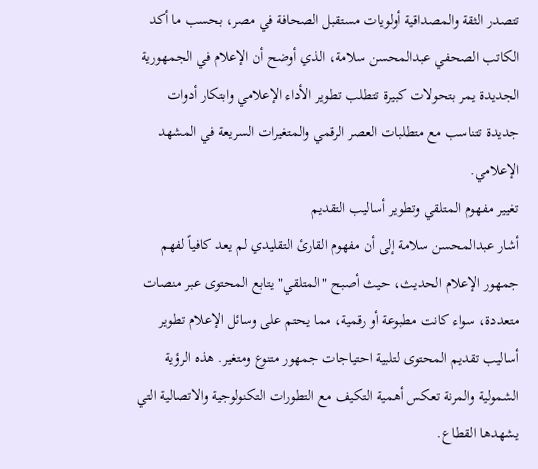تتصدر الثقة والمصداقية أولويات مستقبل الصحافة في مصر، بحسب ما أكد الكاتب الصحفي عبدالمحسن سلامة، الذي أوضح أن الإعلام في الجمهورية الجديدة يمر بتحولات كبيرة تتطلب تطوير الأداء الإعلامي وابتكار أدوات جديدة تتناسب مع متطلبات العصر الرقمي والمتغيرات السريعة في المشهد الإعلامي.
تغيير مفهوم المتلقي وتطوير أساليب التقديم
أشار عبدالمحسن سلامة إلى أن مفهوم القارئ التقليدي لم يعد كافياً لفهم جمهور الإعلام الحديث، حيث أصبح "المتلقي" يتابع المحتوى عبر منصات متعددة، سواء كانت مطبوعة أو رقمية، مما يحتم على وسائل الإعلام تطوير أساليب تقديم المحتوى لتلبية احتياجات جمهور متنوع ومتغير. هذه الرؤية الشمولية والمرنة تعكس أهمية التكيف مع التطورات التكنولوجية والاتصالية التي يشهدها القطاع.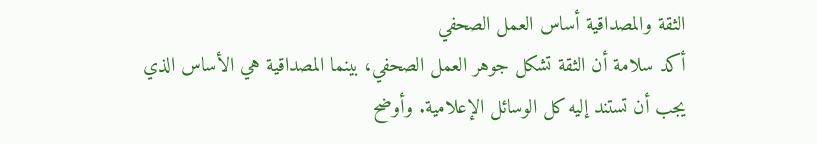الثقة والمصداقية أساس العمل الصحفي
أكد سلامة أن الثقة تشكل جوهر العمل الصحفي، بينما المصداقية هي الأساس الذي يجب أن تستند إليه كل الوسائل الإعلامية. وأوضح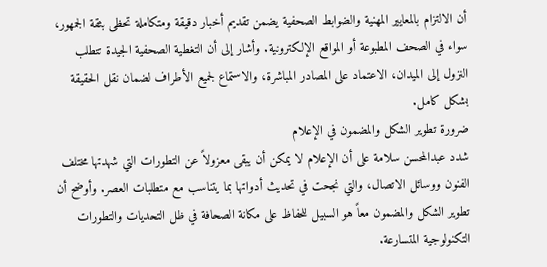أن الالتزام بالمعايير المهنية والضوابط الصحفية يضمن تقديم أخبار دقيقة ومتكاملة تحظى بثقة الجمهور، سواء في الصحف المطبوعة أو المواقع الإلكترونية. وأشار إلى أن التغطية الصحفية الجيدة تتطلب النزول إلى الميدان، الاعتماد على المصادر المباشرة، والاستماع لجميع الأطراف لضمان نقل الحقيقة بشكل كامل.
ضرورة تطوير الشكل والمضمون في الإعلام
شدد عبدالمحسن سلامة على أن الإعلام لا يمكن أن يبقى معزولاً عن التطورات التي شهدتها مختلف الفنون ووسائل الاتصال، والتي نجحت في تحديث أدواتها بما يتناسب مع متطلبات العصر. وأوضح أن تطوير الشكل والمضمون معاً هو السبيل للحفاظ على مكانة الصحافة في ظل التحديات والتطورات التكنولوجية المتسارعة.